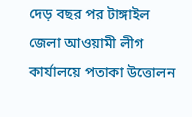দেড় বছর পর টাঙ্গাইল জেলা আওয়ামী লীগ কার্যালয়ে পতাকা উত্তোলন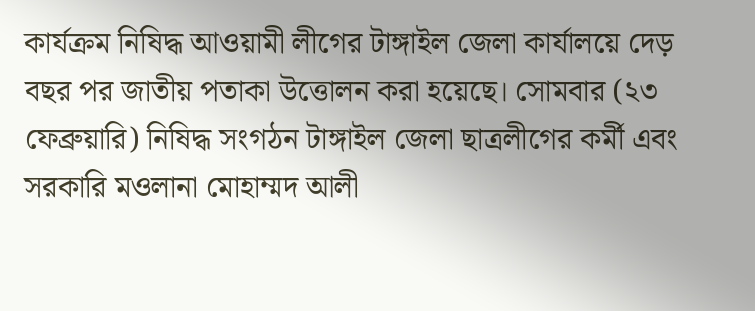কার্যক্রম নিষিদ্ধ আওয়ামী লীগের টাঙ্গাইল জেলা কার্যালয়ে দেড় বছর পর জাতীয় পতাকা উত্তোলন করা হয়েছে। সোমবার (২৩ ফেব্রুয়ারি) নিষিদ্ধ সংগঠন টাঙ্গাইল জেলা ছাত্রলীগের কর্মী এবং সরকারি মওলানা মোহাম্মদ আলী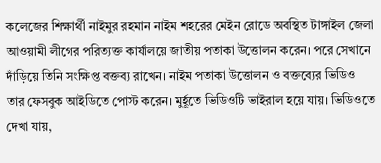কলেজের শিক্ষার্থী নাইমুর রহমান নাইম শহরের মেইন রোডে অবস্থিত টাঙ্গাইল জেলা আওয়ামী লীগের পরিত্যক্ত কার্যালয়ে জাতীয় পতাকা উত্তোলন করেন। পরে সেখানে দাঁড়িয়ে তিনি সংক্ষিপ্ত বক্তব্য রাখেন। নাইম পতাকা উত্তোলন ও বক্তব্যের ভিডিও তার ফেসবুক আইডিতে পোস্ট করেন। মুর্হূতে ভিডিওটি ভাইরাল হয়ে যায়। ভিডিওতে দেখা যায়,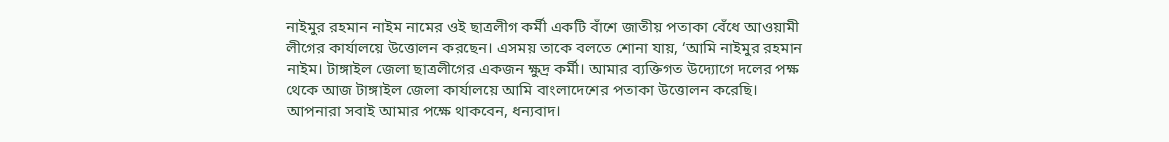নাইমুর রহমান নাইম নামের ওই ছাত্রলীগ কর্মী একটি বাঁশে জাতীয় পতাকা বেঁধে আওয়ামী লীগের কার্যালয়ে উত্তোলন করছেন। এসময় তাকে বলতে শোনা যায়, ‘আমি নাইমুর রহমান নাইম। টাঙ্গাইল জেলা ছাত্রলীগের একজন ক্ষুদ্র কর্মী। আমার ব্যক্তিগত উদ্যোগে দলের পক্ষ থেকে আজ টাঙ্গাইল জেলা কার্যালয়ে আমি বাংলাদেশের পতাকা উত্তোলন করেছি। আপনারা সবাই আমার পক্ষে থাকবেন, ধন্যবাদ।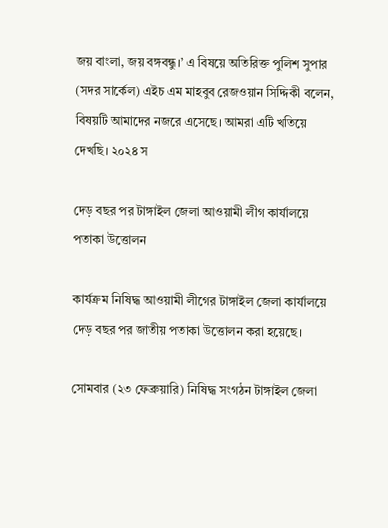জয় বাংলা, জয় বঙ্গবন্ধু।’ এ বিষয়ে অতিরিক্ত পুলিশ সুপার (সদর সার্কেল) এইচ এম মাহবুব রেজওয়ান সিদ্দিকী বলেন, বিষয়টি আমাদের নজরে এসেছে। আমরা এটি খতিয়ে দেখছি। ২০২৪ স

দেড় বছর পর টাঙ্গাইল জেলা আওয়ামী লীগ কার্যালয়ে পতাকা উত্তোলন

কার্যক্রম নিষিদ্ধ আওয়ামী লীগের টাঙ্গাইল জেলা কার্যালয়ে দেড় বছর পর জাতীয় পতাকা উত্তোলন করা হয়েছে।

সোমবার (২৩ ফেব্রুয়ারি) নিষিদ্ধ সংগঠন টাঙ্গাইল জেলা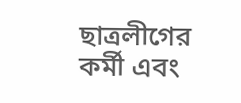ছাত্রলীগের কর্মী এবং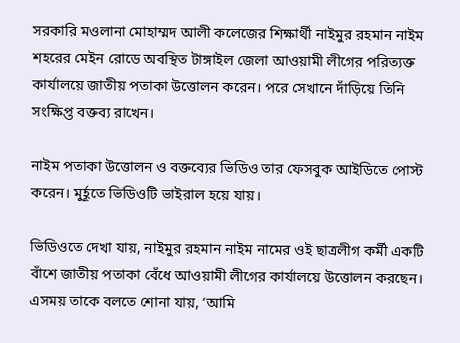সরকারি মওলানা মোহাম্মদ আলী কলেজের শিক্ষার্থী নাইমুর রহমান নাইম শহরের মেইন রোডে অবস্থিত টাঙ্গাইল জেলা আওয়ামী লীগের পরিত্যক্ত কার্যালয়ে জাতীয় পতাকা উত্তোলন করেন। পরে সেখানে দাঁড়িয়ে তিনি সংক্ষিপ্ত বক্তব্য রাখেন।

নাইম পতাকা উত্তোলন ও বক্তব্যের ভিডিও তার ফেসবুক আইডিতে পোস্ট করেন। মুর্হূতে ভিডিওটি ভাইরাল হয়ে যায়।

ভিডিওতে দেখা যায়, নাইমুর রহমান নাইম নামের ওই ছাত্রলীগ কর্মী একটি বাঁশে জাতীয় পতাকা বেঁধে আওয়ামী লীগের কার্যালয়ে উত্তোলন করছেন। এসময় তাকে বলতে শোনা যায়, ‘আমি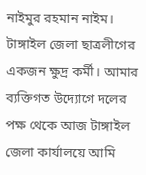নাইমুর রহমান নাইম। টাঙ্গাইল জেলা ছাত্রলীগের একজন ক্ষুদ্র কর্মী। আমার ব্যক্তিগত উদ্যোগে দলের পক্ষ থেকে আজ টাঙ্গাইল জেলা কার্যালয়ে আমি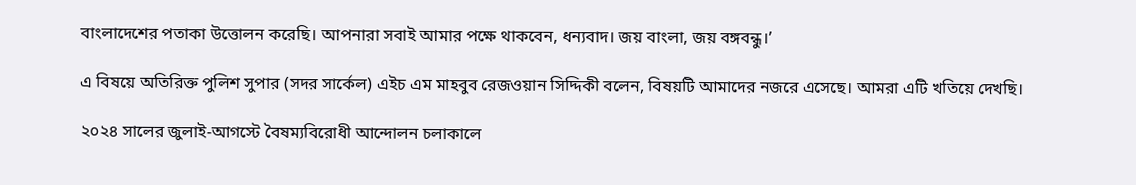বাংলাদেশের পতাকা উত্তোলন করেছি। আপনারা সবাই আমার পক্ষে থাকবেন, ধন্যবাদ। জয় বাংলা, জয় বঙ্গবন্ধু।’

এ বিষয়ে অতিরিক্ত পুলিশ সুপার (সদর সার্কেল) এইচ এম মাহবুব রেজওয়ান সিদ্দিকী বলেন, বিষয়টি আমাদের নজরে এসেছে। আমরা এটি খতিয়ে দেখছি।

২০২৪ সালের জুলাই-আগস্টে বৈষম্যবিরোধী আন্দোলন চলাকালে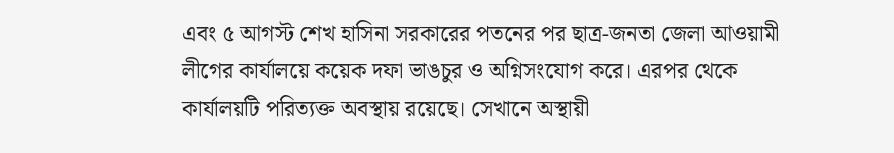এবং ৫ আগস্ট শেখ হাসিনা সরকারের পতনের পর ছাত্র-জনতা জেলা আওয়ামী লীগের কার্যালয়ে কয়েক দফা ভাঙচুর ও অগ্নিসংযোগ করে। এরপর থেকে কার্যালয়টি পরিত্যক্ত অবস্থায় রয়েছে। সেখানে অস্থায়ী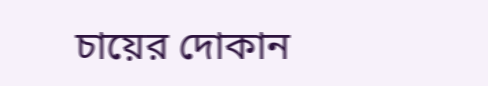চায়ের দোকান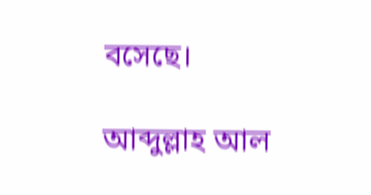বসেছে।

আব্দুল্লাহ আল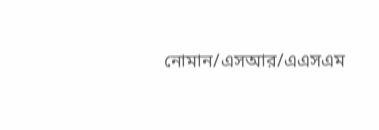নোমান/এসআর/এএসএম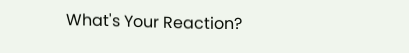What's Your Reaction?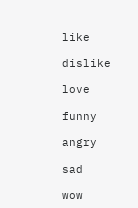like

dislike

love

funny

angry

sad

wow